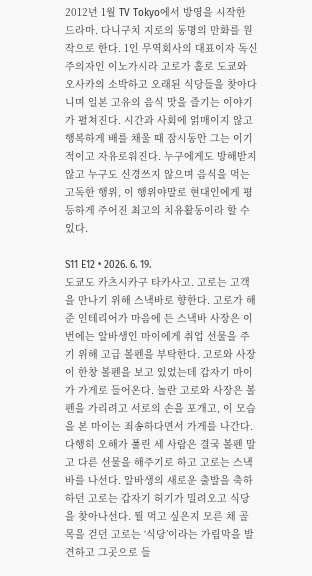2012년 1월 TV Tokyo에서 방영을 시작한 드라마. 다니구치 지로의 동명의 만화를 원작으로 한다. 1인 무역회사의 대표이자 독신주의자인 이노가시라 고로가 홀로 도쿄와 오사카의 소박하고 오래된 식당들을 찾아다니며 일본 고유의 음식 맛을 즐기는 이야기가 펼쳐진다. 시간과 사회에 얽매이지 않고 행복하게 배를 채울 때 잠시동안 그는 이기적이고 자유로워진다. 누구에게도 방해받지 않고 누구도 신경쓰지 않으며 음식을 먹는 고독한 행위, 이 행위야말로 현대인에게 평등하게 주어진 최고의 치유활동이라 할 수 있다.

S11 E12 • 2026. 6. 19.
도쿄도 카츠시카구 타카사고. 고로는 고객을 만나기 위해 스낵바로 향한다. 고로가 해준 인테리어가 마음에 든 스낵바 사장은 이번에는 알바생인 마이에게 취업 선물을 주기 위해 고급 볼펜을 부탁한다. 고로와 사장이 한창 볼펜을 보고 있었는데 갑자기 마이가 가게로 들어온다. 놀란 고로와 사장은 볼펜을 가리려고 서로의 손을 포개고, 이 모습을 본 마이는 죄송하다면서 가게를 나간다. 다행히 오해가 풀린 세 사람은 결국 볼펜 말고 다른 선물을 해주기로 하고 고로는 스낵바를 나선다. 알바생의 새로운 출발을 축하하던 고로는 갑자기 허기가 밀려오고 식당을 찾아나선다. 뭘 먹고 싶은지 모른 채 골목을 걷던 고로는 ‘식당’이라는 가림막을 발견하고 그곳으로 들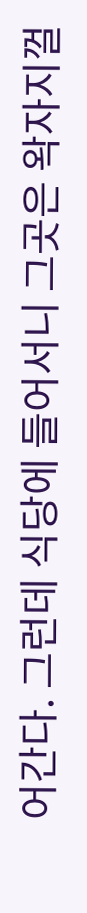어간다. 그런데 식당에 들어서니 그곳은 왁자지껄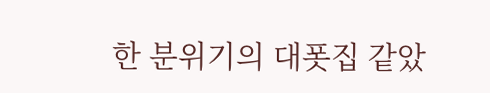한 분위기의 대폿집 같았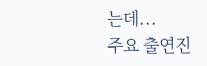는데...
주요 출연진